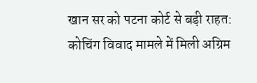खान सर को पटना कोर्ट से बड़ी राहत: कोचिंग विवाद मामले में मिली अग्रिम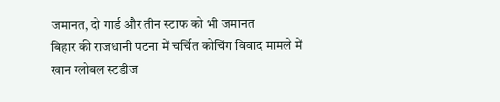जमानत, दो गार्ड और तीन स्टाफ को भी जमानत
बिहार की राजधानी पटना में चर्चित कोचिंग विवाद मामले में खान ग्लोबल स्टडीज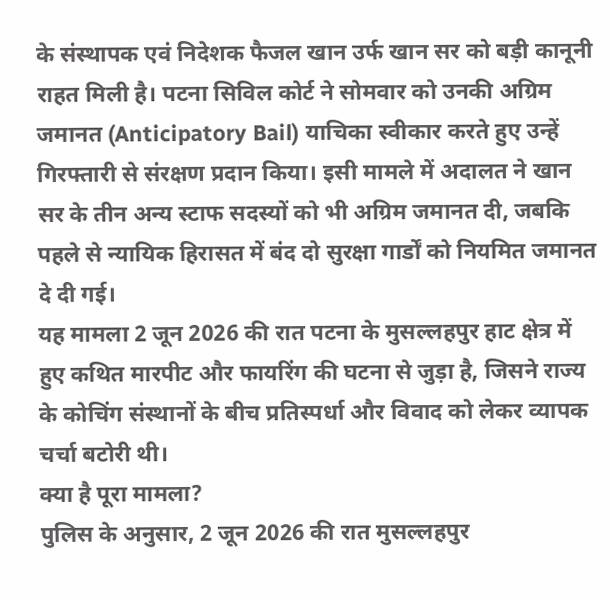के संस्थापक एवं निदेशक फैजल खान उर्फ खान सर को बड़ी कानूनी राहत मिली है। पटना सिविल कोर्ट ने सोमवार को उनकी अग्रिम जमानत (Anticipatory Bail) याचिका स्वीकार करते हुए उन्हें गिरफ्तारी से संरक्षण प्रदान किया। इसी मामले में अदालत ने खान सर के तीन अन्य स्टाफ सदस्यों को भी अग्रिम जमानत दी, जबकि पहले से न्यायिक हिरासत में बंद दो सुरक्षा गार्डों को नियमित जमानत दे दी गई।
यह मामला 2 जून 2026 की रात पटना के मुसल्लहपुर हाट क्षेत्र में हुए कथित मारपीट और फायरिंग की घटना से जुड़ा है, जिसने राज्य के कोचिंग संस्थानों के बीच प्रतिस्पर्धा और विवाद को लेकर व्यापक चर्चा बटोरी थी।
क्या है पूरा मामला?
पुलिस के अनुसार, 2 जून 2026 की रात मुसल्लहपुर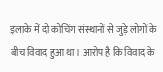इलाके में दो कोचिंग संस्थानों से जुड़े लोगों के बीच विवाद हुआ था। आरोप है कि विवाद के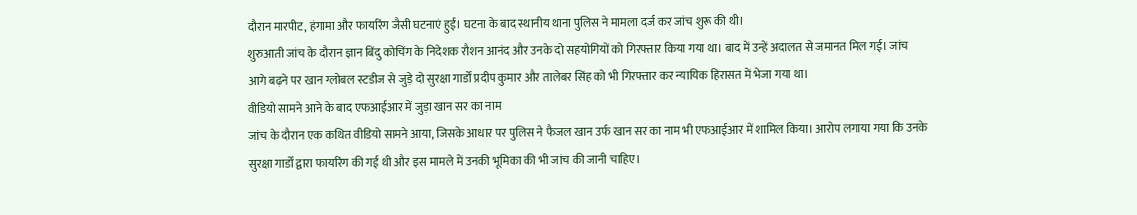दौरान मारपीट, हंगामा और फायरिंग जैसी घटनाएं हुईं। घटना के बाद स्थानीय थाना पुलिस ने मामला दर्ज कर जांच शुरू की थी।
शुरुआती जांच के दौरान ज्ञान बिंदु कोचिंग के निदेशक रौशन आनंद और उनके दो सहयोगियों को गिरफ्तार किया गया था। बाद में उन्हें अदालत से जमानत मिल गई। जांच आगे बढ़ने पर खान ग्लोबल स्टडीज से जुड़े दो सुरक्षा गार्डों प्रदीप कुमार और तालेबर सिंह को भी गिरफ्तार कर न्यायिक हिरासत में भेजा गया था।
वीडियो सामने आने के बाद एफआईआर में जुड़ा खान सर का नाम
जांच के दौरान एक कथित वीडियो सामने आया, जिसके आधार पर पुलिस ने फैजल खान उर्फ खान सर का नाम भी एफआईआर में शामिल किया। आरोप लगाया गया कि उनके सुरक्षा गार्डों द्वारा फायरिंग की गई थी और इस मामले में उनकी भूमिका की भी जांच की जानी चाहिए।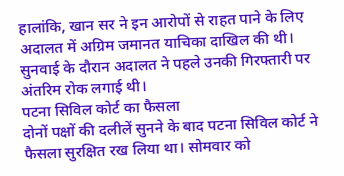हालांकि, खान सर ने इन आरोपों से राहत पाने के लिए अदालत में अग्रिम जमानत याचिका दाखिल की थी। सुनवाई के दौरान अदालत ने पहले उनकी गिरफ्तारी पर अंतरिम रोक लगाई थी।
पटना सिविल कोर्ट का फैसला
दोनों पक्षों की दलीलें सुनने के बाद पटना सिविल कोर्ट ने फैसला सुरक्षित रख लिया था। सोमवार को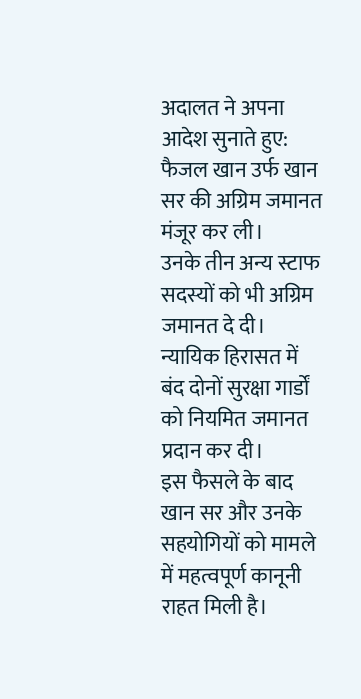अदालत ने अपना आदेश सुनाते हुए:
फैजल खान उर्फ खान सर की अग्रिम जमानत मंजूर कर ली।
उनके तीन अन्य स्टाफ सदस्यों को भी अग्रिम जमानत दे दी।
न्यायिक हिरासत में बंद दोनों सुरक्षा गार्डों को नियमित जमानत प्रदान कर दी।
इस फैसले के बाद खान सर और उनके सहयोगियों को मामले में महत्वपूर्ण कानूनी राहत मिली है।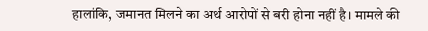हालांकि, जमानत मिलने का अर्थ आरोपों से बरी होना नहीं है। मामले की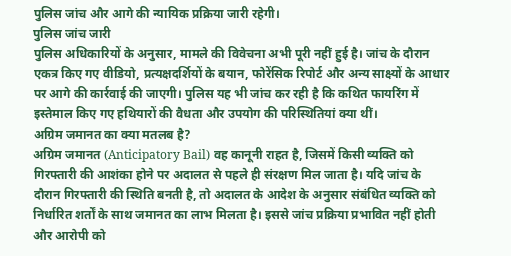पुलिस जांच और आगे की न्यायिक प्रक्रिया जारी रहेगी।
पुलिस जांच जारी
पुलिस अधिकारियों के अनुसार, मामले की विवेचना अभी पूरी नहीं हुई है। जांच के दौरान एकत्र किए गए वीडियो, प्रत्यक्षदर्शियों के बयान, फोरेंसिक रिपोर्ट और अन्य साक्ष्यों के आधार पर आगे की कार्रवाई की जाएगी। पुलिस यह भी जांच कर रही है कि कथित फायरिंग में इस्तेमाल किए गए हथियारों की वैधता और उपयोग की परिस्थितियां क्या थीं।
अग्रिम जमानत का क्या मतलब है?
अग्रिम जमानत (Anticipatory Bail) वह कानूनी राहत है, जिसमें किसी व्यक्ति को गिरफ्तारी की आशंका होने पर अदालत से पहले ही संरक्षण मिल जाता है। यदि जांच के दौरान गिरफ्तारी की स्थिति बनती है, तो अदालत के आदेश के अनुसार संबंधित व्यक्ति को निर्धारित शर्तों के साथ जमानत का लाभ मिलता है। इससे जांच प्रक्रिया प्रभावित नहीं होती और आरोपी को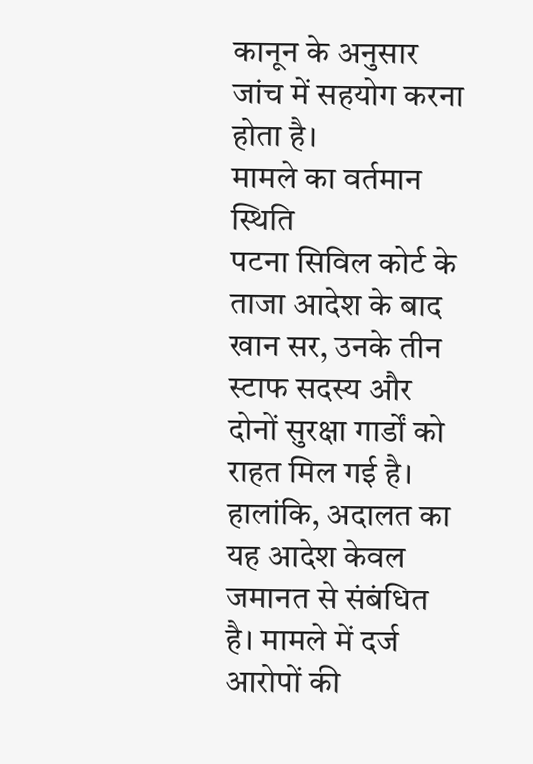कानून के अनुसार जांच में सहयोग करना होता है।
मामले का वर्तमान स्थिति
पटना सिविल कोर्ट के ताजा आदेश के बाद खान सर, उनके तीन स्टाफ सदस्य और दोनों सुरक्षा गार्डों को राहत मिल गई है। हालांकि, अदालत का यह आदेश केवल जमानत से संबंधित है। मामले में दर्ज आरोपों की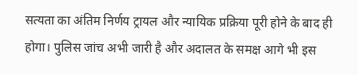सत्यता का अंतिम निर्णय ट्रायल और न्यायिक प्रक्रिया पूरी होने के बाद ही होगा। पुलिस जांच अभी जारी है और अदालत के समक्ष आगे भी इस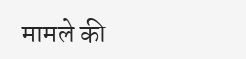मामले की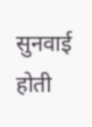सुनवाई होती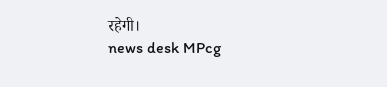रहेगी।
news desk MPcg